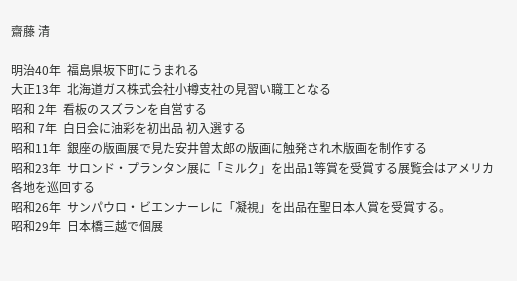齋藤 清

明治40年  福島県坂下町にうまれる
大正13年  北海道ガス株式会社小樽支社の見習い職工となる
昭和 2年  看板のスズランを自営する
昭和 7年  白日会に油彩を初出品 初入選する
昭和11年  銀座の版画展で見た安井曽太郎の版画に触発され木版画を制作する
昭和23年  サロンド・プランタン展に「ミルク」を出品1等賞を受賞する展覧会はアメリカ各地を巡回する
昭和26年  サンパウロ・ビエンナーレに「凝視」を出品在聖日本人賞を受賞する。
昭和29年  日本橋三越で個展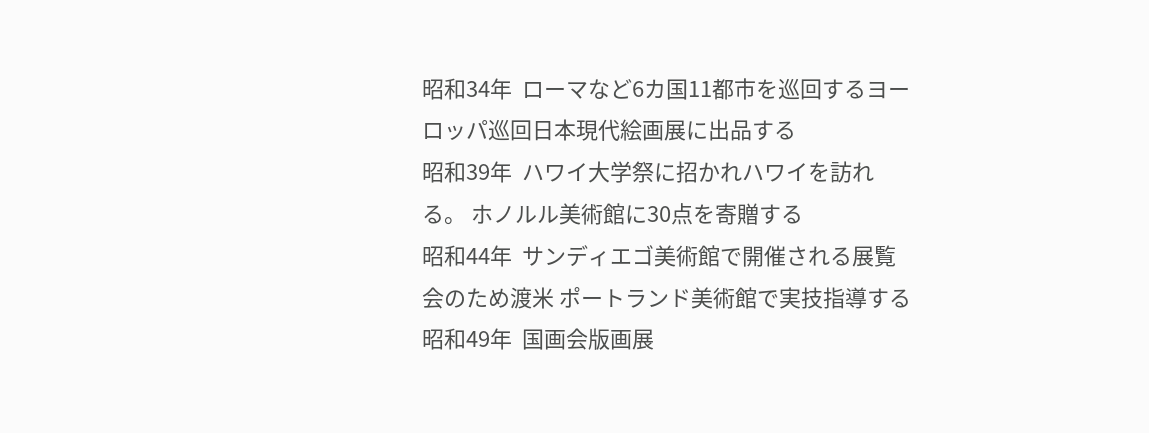昭和34年  ローマなど6カ国11都市を巡回するヨーロッパ巡回日本現代絵画展に出品する
昭和39年  ハワイ大学祭に招かれハワイを訪れる。 ホノルル美術館に30点を寄贈する
昭和44年  サンディエゴ美術館で開催される展覧会のため渡米 ポートランド美術館で実技指導する
昭和49年  国画会版画展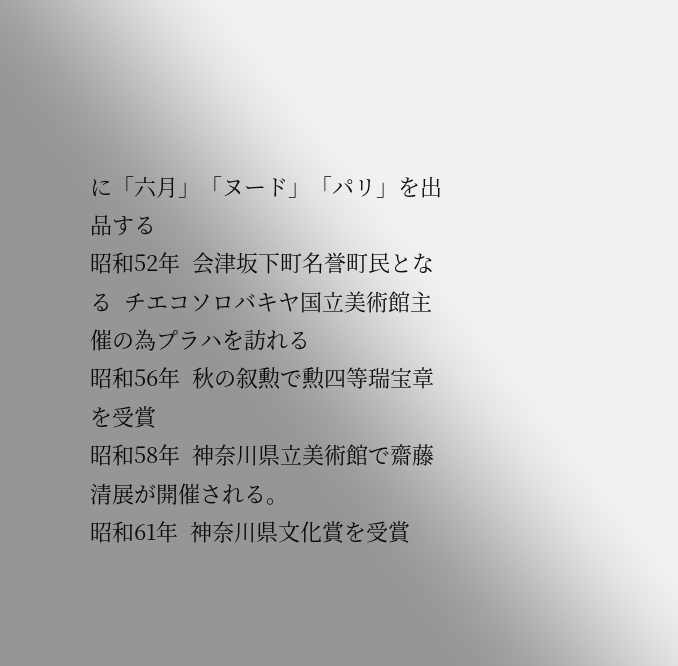に「六月」「ヌード」「パリ」を出品する
昭和52年  会津坂下町名誉町民となる  チエコソロバキヤ国立美術館主催の為プラハを訪れる
昭和56年  秋の叙勲で勲四等瑞宝章を受賞
昭和58年  神奈川県立美術館で齋藤 清展が開催される。
昭和61年  神奈川県文化賞を受賞